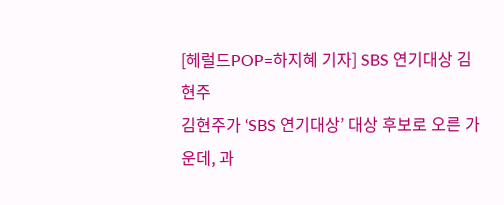[헤럴드POP=하지혜 기자] SBS 연기대상 김현주
김현주가 ‘SBS 연기대상’ 대상 후보로 오른 가운데, 과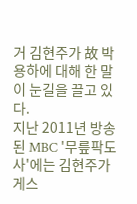거 김현주가 故 박용하에 대해 한 말이 눈길을 끌고 있다.
지난 2011년 방송된 MBC '무릎팍도사'에는 김현주가 게스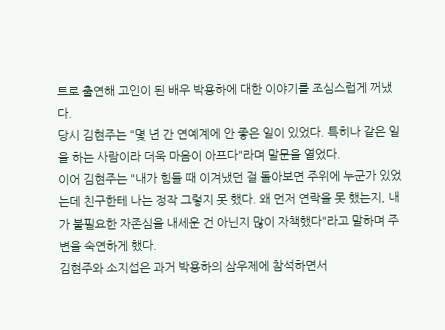트로 출연해 고인이 된 배우 박용하에 대한 이야기를 조심스럽게 꺼냈다.
당시 김현주는 "몇 년 간 연예계에 안 좋은 일이 있었다. 특히나 같은 일을 하는 사람이라 더욱 마음이 아프다"라며 말문을 열었다.
이어 김현주는 "내가 힘들 때 이겨냈던 걸 돌아보면 주위에 누군가 있었는데 친구한테 나는 정작 그렇지 못 했다. 왜 먼저 연락을 못 했는지, 내가 불필요한 자존심을 내세운 건 아닌지 많이 자책했다"라고 말하며 주변을 숙연하게 했다.
김현주와 소지섭은 과거 박용하의 삼우제에 참석하면서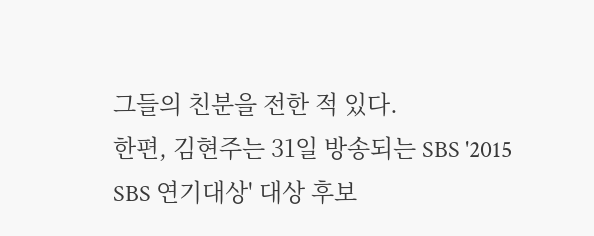그들의 친분을 전한 적 있다.
한편, 김현주는 31일 방송되는 SBS '2015 SBS 연기대상' 대상 후보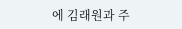에 김래원과 주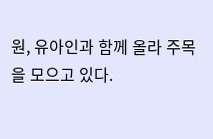원, 유아인과 함께 올라 주목을 모으고 있다.